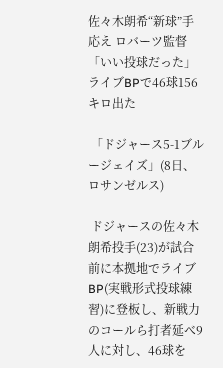佐々木朗希“新球”手応え ロバーツ監督「いい投球だった」 ライブBPで46球156キロ出た

 「ドジャース5-1ブルージェイズ」(8日、ロサンゼルス)

 ドジャースの佐々木朗希投手(23)が試合前に本拠地でライブBP(実戦形式投球練習)に登板し、新戦力のコールら打者延べ9人に対し、46球を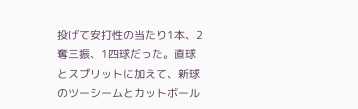投げて安打性の当たり1本、2奪三振、1四球だった。直球とスプリットに加えて、新球のツーシームとカットボール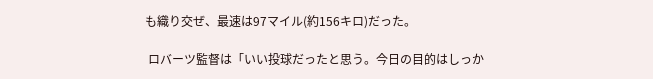も織り交ぜ、最速は97マイル(約156キロ)だった。

 ロバーツ監督は「いい投球だったと思う。今日の目的はしっか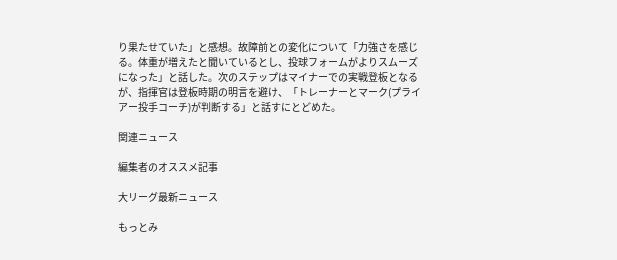り果たせていた」と感想。故障前との変化について「力強さを感じる。体重が増えたと聞いているとし、投球フォームがよりスムーズになった」と話した。次のステップはマイナーでの実戦登板となるが、指揮官は登板時期の明言を避け、「トレーナーとマーク(プライアー投手コーチ)が判断する」と話すにとどめた。

関連ニュース

編集者のオススメ記事

大リーグ最新ニュース

もっとみ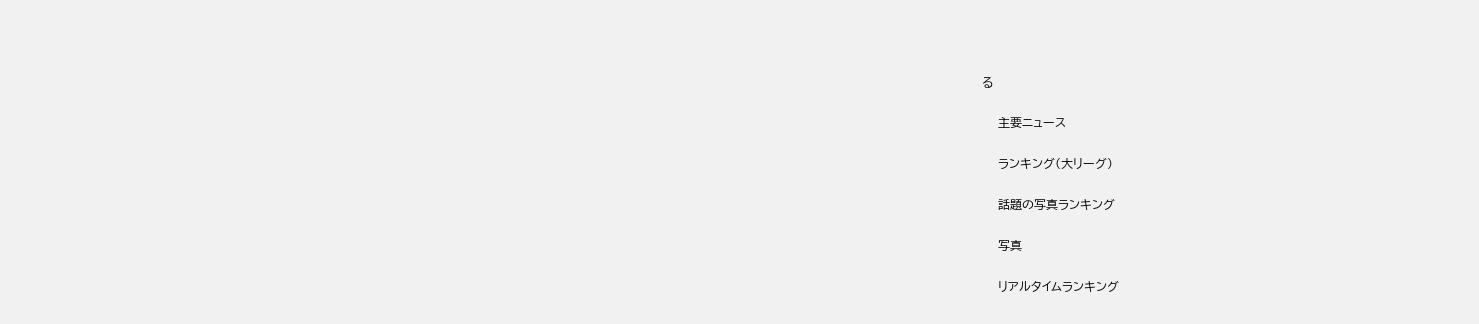る

    主要ニュース

    ランキング(大リーグ)

    話題の写真ランキング

    写真

    リアルタイムランキング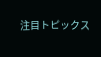注目トピックス